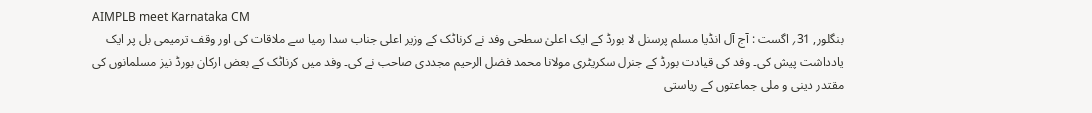AIMPLB meet Karnataka CM
بنگلور, 31؍ اگست : آج آل انڈیا مسلم پرسنل لا بورڈ کے ایک اعلیٰ سطحی وفد نے کرناٹک کے وزیر اعلی جناب سدا رمیا سے ملاقات کی اور وقف ترمیمی بل پر ایک یادداشت پیش کی۔ وفد کی قیادت بورڈ کے جنرل سکریٹری مولانا محمد فضل الرحیم مجددی صاحب نے کی۔ وفد میں کرناٹک کے بعض ارکان بورڈ نیز مسلمانوں کی مقتدر دینی و ملی جماعتوں کے ریاستی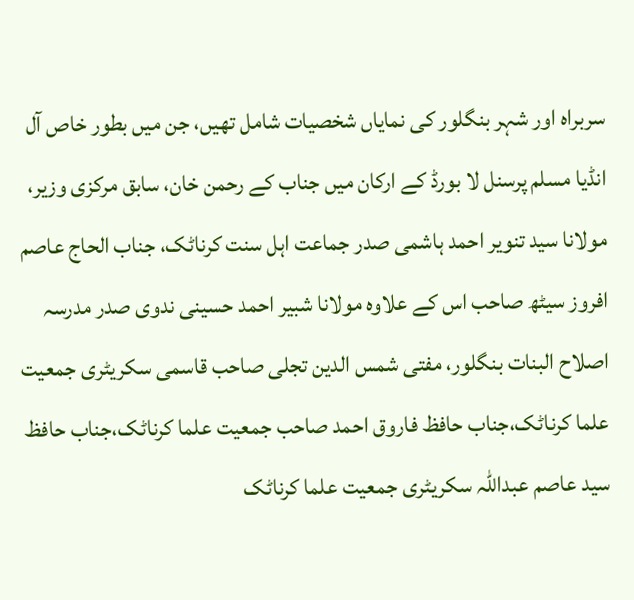سربراہ اور شہر بنگلور کی نمایاں شخصیات شامل تھیں، جن میں بطور خاص آل انڈیا مسلم پرسنل لا بورڈ کے ارکان میں جناب کے رحمن خان، سابق مرکزی وزیر، مولانا سید تنویر احمد ہاشمی صدر جماعت اہل سنت کرناٹک، جناب الحاج عاصم افروز سیٹھ صاحب اس کے علاوہ مولانا شبیر احمد حسینی ندوی صدر مدرسہ اصلاح البنات بنگلور، مفتی شمس الدین تجلی صاحب قاسمی سکریٹری جمعیت علما کرناٹک،جناب حافظ فاروق احمد صاحب جمعیت علما کرناٹک،جناب حافظ سید عاصم عبداللہ سکریٹری جمعیت علما کرناٹک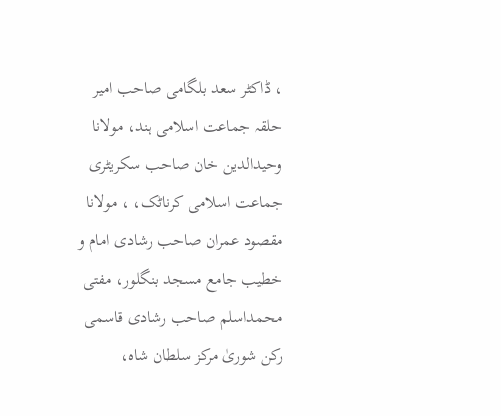، ڈاکٹر سعد بلگامی صاحب امیر حلقہ جماعت اسلامی ہند، مولانا وحیدالدین خان صاحب سکریٹری جماعت اسلامی کرناٹک، ، مولانا مقصود عمران صاحب رشادی امام و خطیب جامع مسجد بنگلور، مفتی محمداسلم صاحب رشادی قاسمی رکن شوریٰ مرکز سلطان شاہ،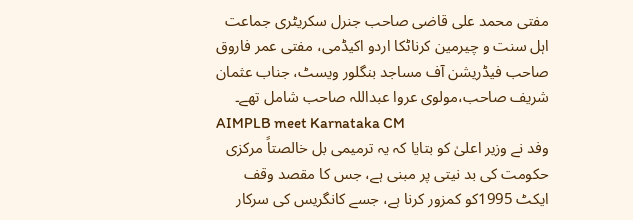مفتی محمد علی قاضی صاحب جنرل سکریٹری جماعت اہل سنت و چیرمین کرناٹکا اردو اکیڈمی، مفتی عمر فاروق صاحب فیڈریشن آف مساجد بنگلور ویسٹ، جناب عثمان شریف صاحب،مولوی عروا عبداللہ صاحب شامل تھے۔
AIMPLB meet Karnataka CM
وفد نے وزیر اعلیٰ کو بتایا کہ یہ ترمیمی بل خالصتاً مرکزی حکومت کی بد نیتی پر مبنی ہے، جس کا مقصد وقف ایکٹ 1995کو کمزور کرنا ہے، جسے کانگریس کی سرکار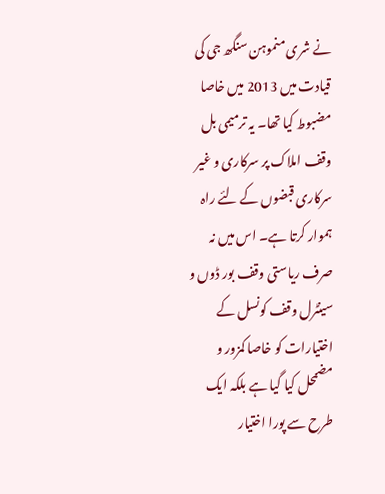نے شری منموہن سنگھ جی کی قیادت میں 2013 میں خاصا مضبوط کیا تھا۔ یہ ترمیمی بل وقف املاک پر سرکاری و غیر سرکاری قبضوں کے لئے راہ ہموار کرتا ہے۔ اس میں نہ صرف ریاستی وقف بور ڈوں و سینٹرل وقف کونسل کے اختیارات کو خاصا کمزور و مضمحل کیا گیا ہے بلکہ ایک طرح سے پورا اختیار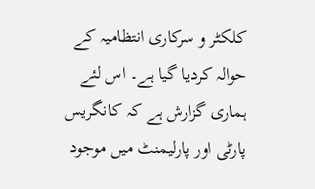کلکٹر و سرکاری انتظامیہ کے حوالہ کردیا گیا ہے۔ اس لئے ہماری گزارش ہے کہ کانگریس پارٹی اور پارلیمنٹ میں موجود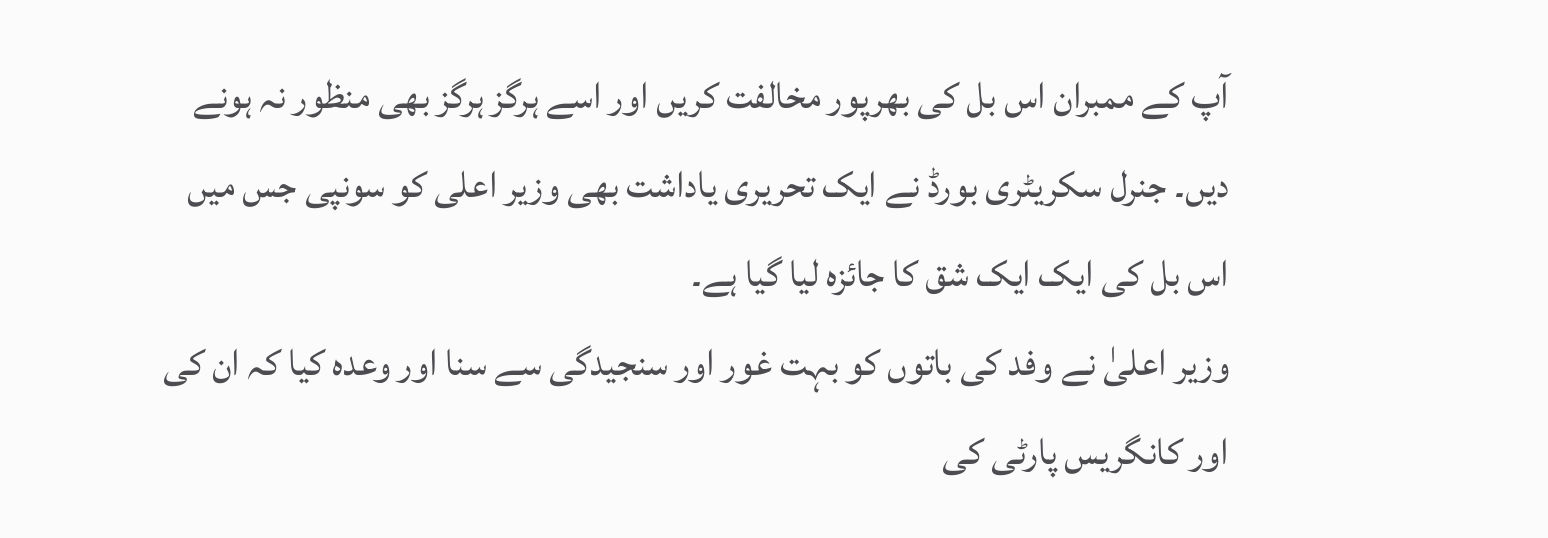آپ کے ممبران اس بل کی بھرپور مخالفت کریں اور اسے ہرگز ہرگز بھی منظور نہ ہونے دیں۔ جنرل سکریٹری بورڈ نے ایک تحریری یاداشت بھی وزیر اعلی کو سونپی جس میں اس بل کی ایک ایک شق کا جائزہ لیا گیا ہے۔
وزیر اعلیٰ نے وفد کی باتوں کو بہت غور اور سنجیدگی سے سنا اور وعدہ کیا کہ ان کی اور کانگریس پارٹی کی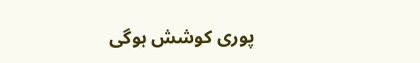پوری کوشش ہوگی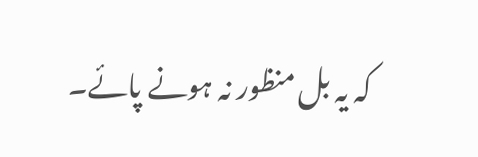کہ یہ بل منظور نہ ہونے پائے۔